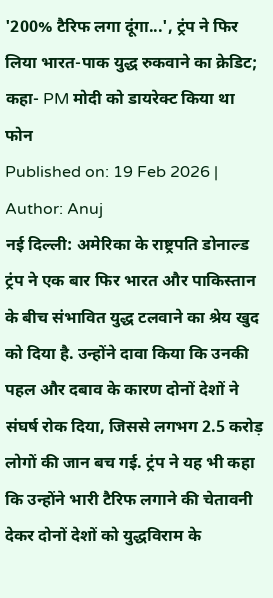'200% टैरिफ लगा दूंगा...', ट्रंप ने फिर लिया भारत-पाक युद्ध रुकवाने का क्रेडिट; कहा- PM मोदी को डायरेक्ट किया था फोन
Published on: 19 Feb 2026 | Author: Anuj
नई दिल्ली: अमेरिका के राष्ट्रपति डोनाल्ड ट्रंप ने एक बार फिर भारत और पाकिस्तान के बीच संभावित युद्ध टलवाने का श्रेय खुद को दिया है. उन्होंने दावा किया कि उनकी पहल और दबाव के कारण दोनों देशों ने संघर्ष रोक दिया, जिससे लगभग 2.5 करोड़ लोगों की जान बच गई. ट्रंप ने यह भी कहा कि उन्होंने भारी टैरिफ लगाने की चेतावनी देकर दोनों देशों को युद्धविराम के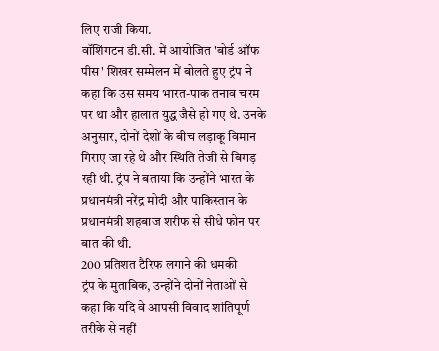लिए राजी किया.
वॉशिंगटन डी.सी. में आयोजित 'बोर्ड ऑफ पीस' शिखर सम्मेलन में बोलते हुए ट्रंप ने कहा कि उस समय भारत-पाक तनाव चरम पर था और हालात युद्ध जैसे हो गए थे. उनके अनुसार, दोनों देशों के बीच लड़ाकू विमान गिराए जा रहे थे और स्थिति तेजी से बिगड़ रही थी. ट्रंप ने बताया कि उन्होंने भारत के प्रधानमंत्री नरेंद्र मोदी और पाकिस्तान के प्रधानमंत्री शहबाज शरीफ से सीधे फोन पर बात की थी.
200 प्रतिशत टैरिफ लगाने की धमकी
ट्रंप के मुताबिक, उन्होंने दोनों नेताओं से कहा कि यदि वे आपसी विवाद शांतिपूर्ण तरीके से नहीं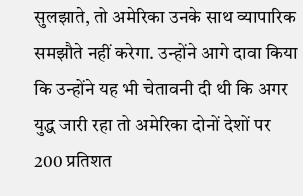सुलझाते, तो अमेरिका उनके साथ व्यापारिक समझौते नहीं करेगा. उन्होंने आगे दावा किया कि उन्होंने यह भी चेतावनी दी थी कि अगर युद्ध जारी रहा तो अमेरिका दोनों देशों पर 200 प्रतिशत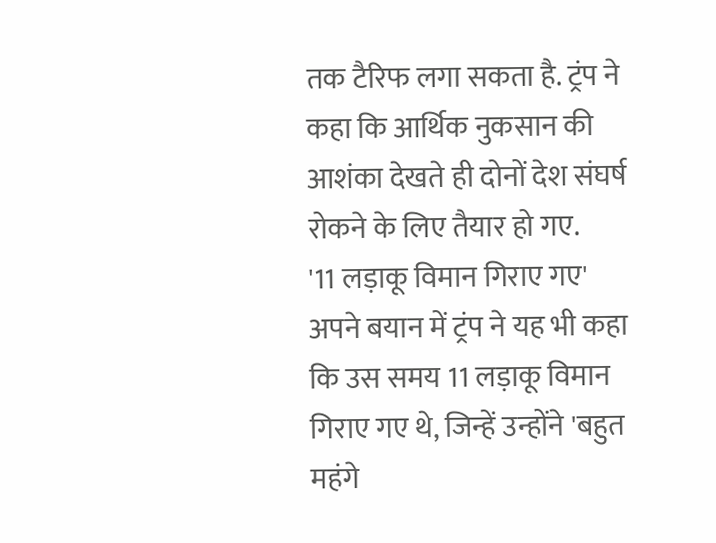तक टैरिफ लगा सकता है. ट्रंप ने कहा कि आर्थिक नुकसान की आशंका देखते ही दोनों देश संघर्ष रोकने के लिए तैयार हो गए.
'11 लड़ाकू विमान गिराए गए'
अपने बयान में ट्रंप ने यह भी कहा कि उस समय 11 लड़ाकू विमान गिराए गए थे, जिन्हें उन्होंने 'बहुत महंगे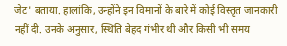जेट' बताया. हालांकि, उन्होंने इन विमानों के बारे में कोई विस्तृत जानकारी नहीं दी. उनके अनुसार, स्थिति बेहद गंभीर थी और किसी भी समय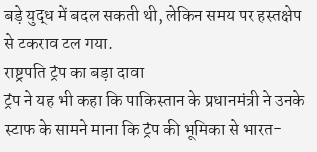बड़े युद्ध में बदल सकती थी, लेकिन समय पर हस्तक्षेप से टकराव टल गया.
राष्ट्रपति ट्रंप का बड़ा दावा
ट्रंप ने यह भी कहा कि पाकिस्तान के प्रधानमंत्री ने उनके स्टाफ के सामने माना कि ट्रंप की भूमिका से भारत-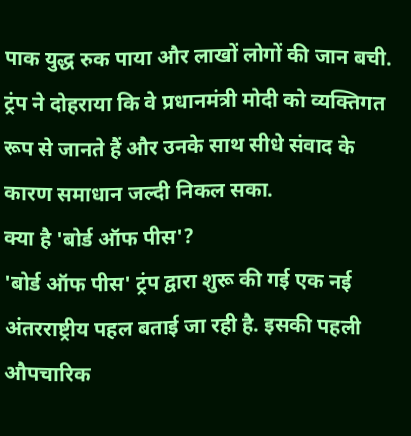पाक युद्ध रुक पाया और लाखों लोगों की जान बची. ट्रंप ने दोहराया कि वे प्रधानमंत्री मोदी को व्यक्तिगत रूप से जानते हैं और उनके साथ सीधे संवाद के कारण समाधान जल्दी निकल सका.
क्या है 'बोर्ड ऑफ पीस'?
'बोर्ड ऑफ पीस' ट्रंप द्वारा शुरू की गई एक नई अंतरराष्ट्रीय पहल बताई जा रही है. इसकी पहली औपचारिक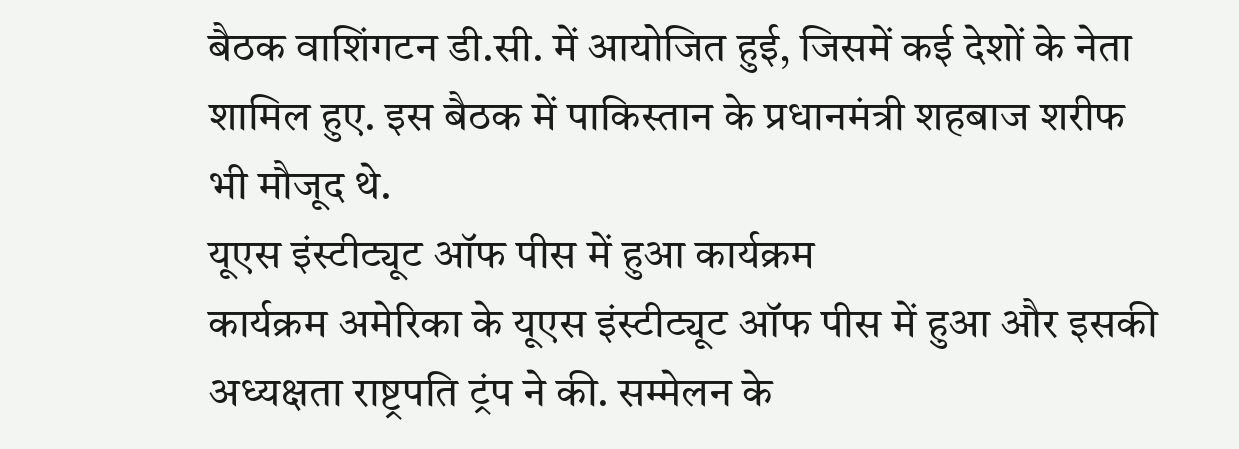बैठक वाशिंगटन डी.सी. में आयोजित हुई, जिसमें कई देशों के नेता शामिल हुए. इस बैठक में पाकिस्तान के प्रधानमंत्री शहबाज शरीफ भी मौजूद थे.
यूएस इंस्टीट्यूट ऑफ पीस में हुआ कार्यक्रम
कार्यक्रम अमेरिका के यूएस इंस्टीट्यूट ऑफ पीस में हुआ और इसकी अध्यक्षता राष्ट्रपति ट्रंप ने की. सम्मेलन के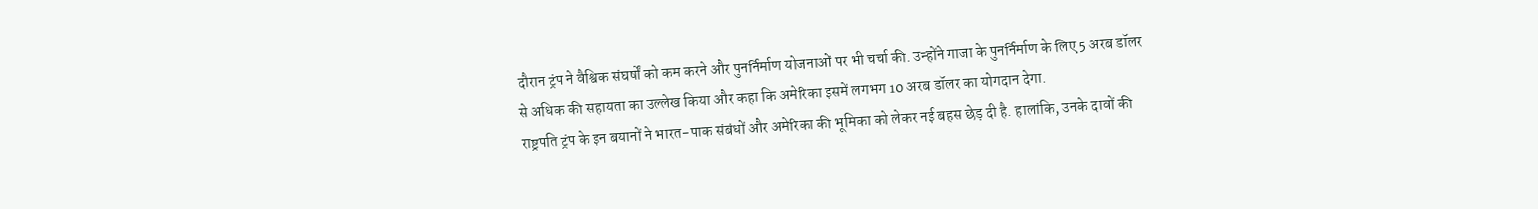दौरान ट्रंप ने वैश्विक संघर्षों को कम करने और पुनर्निर्माण योजनाओं पर भी चर्चा की. उन्होंने गाजा के पुनर्निर्माण के लिए 5 अरब डॉलर से अधिक की सहायता का उल्लेख किया और कहा कि अमेरिका इसमें लगभग 10 अरब डॉलर का योगदान देगा.
राष्ट्रपति ट्रंप के इन बयानों ने भारत-पाक संबंधों और अमेरिका की भूमिका को लेकर नई बहस छेड़ दी है. हालांकि, उनके दावों की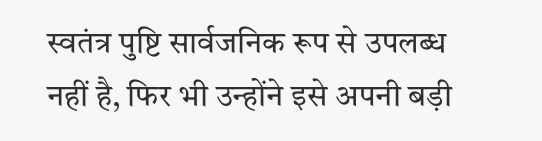स्वतंत्र पुष्टि सार्वजनिक रूप से उपलब्ध नहीं है, फिर भी उन्होंने इसे अपनी बड़ी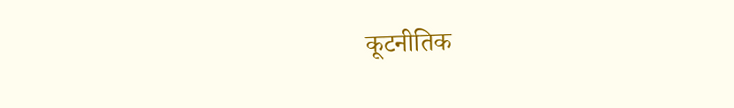कूटनीतिक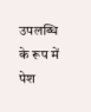उपलब्धि के रूप में पेश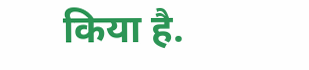किया है.